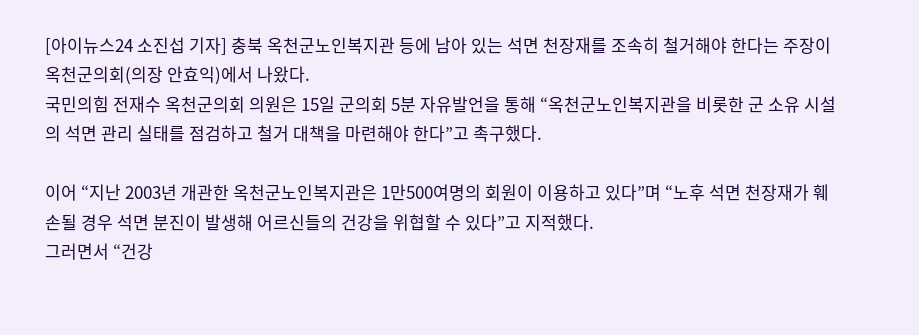[아이뉴스24 소진섭 기자] 충북 옥천군노인복지관 등에 남아 있는 석면 천장재를 조속히 철거해야 한다는 주장이 옥천군의회(의장 안효익)에서 나왔다.
국민의힘 전재수 옥천군의회 의원은 15일 군의회 5분 자유발언을 통해 “옥천군노인복지관을 비롯한 군 소유 시설의 석면 관리 실태를 점검하고 철거 대책을 마련해야 한다”고 촉구했다.

이어 “지난 2003년 개관한 옥천군노인복지관은 1만500여명의 회원이 이용하고 있다”며 “노후 석면 천장재가 훼손될 경우 석면 분진이 발생해 어르신들의 건강을 위협할 수 있다”고 지적했다.
그러면서 “건강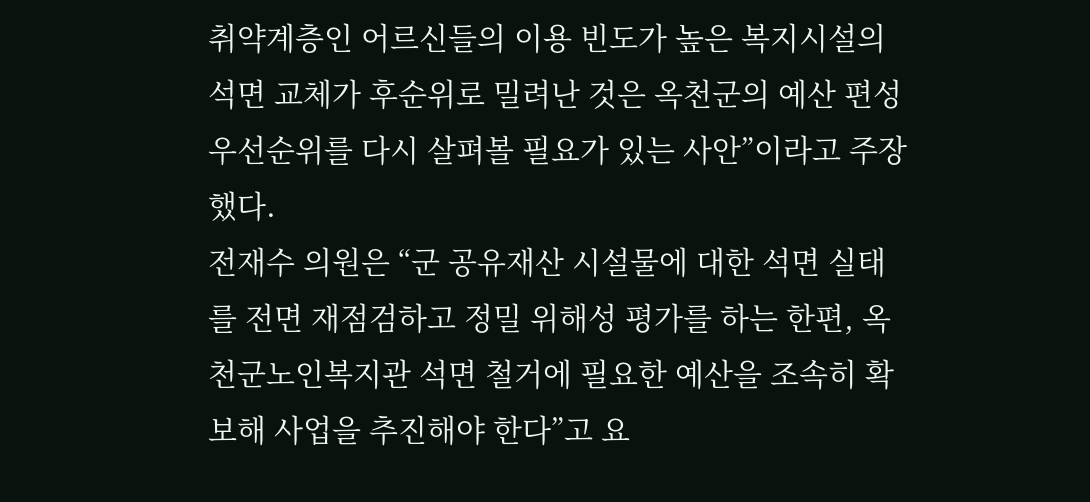취약계층인 어르신들의 이용 빈도가 높은 복지시설의 석면 교체가 후순위로 밀려난 것은 옥천군의 예산 편성 우선순위를 다시 살펴볼 필요가 있는 사안”이라고 주장했다.
전재수 의원은 “군 공유재산 시설물에 대한 석면 실태를 전면 재점검하고 정밀 위해성 평가를 하는 한편, 옥천군노인복지관 석면 철거에 필요한 예산을 조속히 확보해 사업을 추진해야 한다”고 요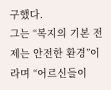구했다.
그는 “복지의 기본 전제는 안전한 환경”이라며 “어르신들이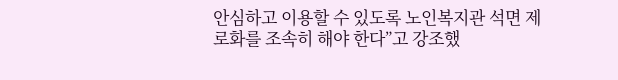안심하고 이용할 수 있도록 노인복지관 석면 제로화를 조속히 해야 한다”고 강조했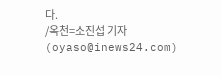다.
/옥천=소진섭 기자(oyaso@inews24.com)